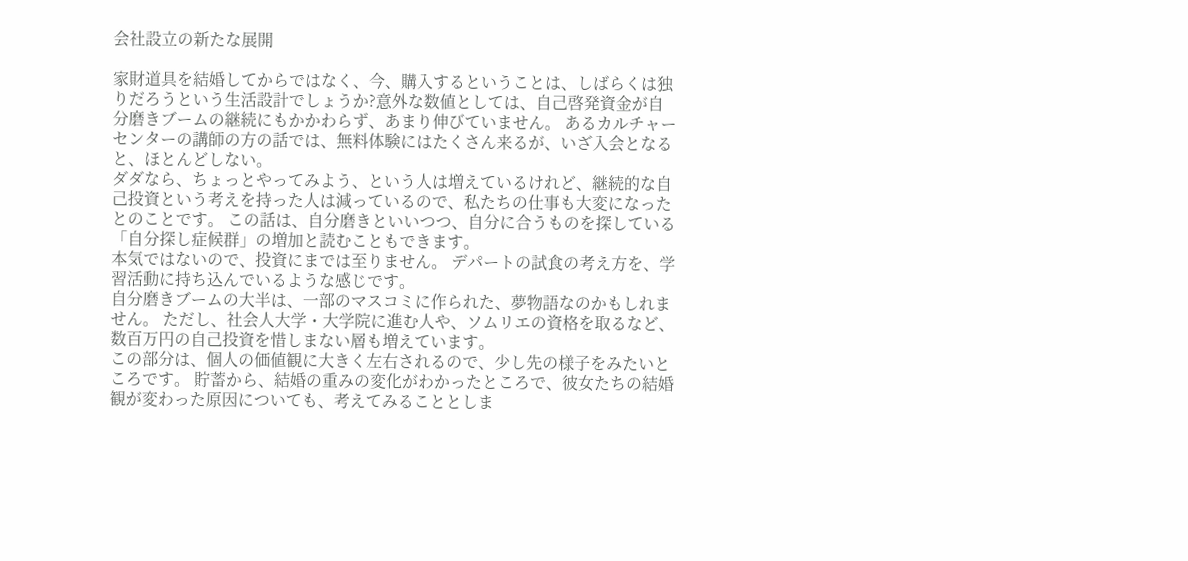会社設立の新たな展開

家財道具を結婚してからではなく、今、購入するということは、しばらくは独りだろうという生活設計でしょうか?意外な数値としては、自己啓発資金が自分磨きブームの継続にもかかわらず、あまり伸びていません。 あるカルチャーセンターの講師の方の話では、無料体験にはたくさん来るが、いざ入会となると、ほとんどしない。
ダダなら、ちょっとやってみよう、という人は増えているけれど、継続的な自己投資という考えを持った人は減っているので、私たちの仕事も大変になったとのことです。 この話は、自分磨きといいつつ、自分に合うものを探している「自分探し症候群」の増加と読むこともできます。
本気ではないので、投資にまでは至りません。 デパートの試食の考え方を、学習活動に持ち込んでいるような感じです。
自分磨きブームの大半は、一部のマスコミに作られた、夢物語なのかもしれません。 ただし、社会人大学・大学院に進む人や、ソムリエの資格を取るなど、数百万円の自己投資を惜しまない層も増えています。
この部分は、個人の価値観に大きく左右されるので、少し先の様子をみたいところです。 貯蓄から、結婚の重みの変化がわかったところで、彼女たちの結婚観が変わった原因についても、考えてみることとしま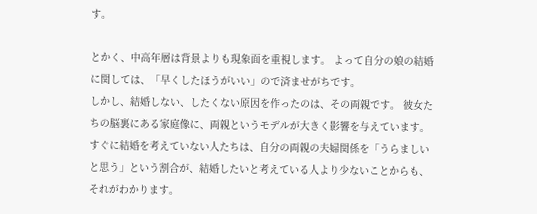す。

とかく、中高年層は背景よりも現象面を重視します。 よって自分の娘の結婚に関しては、「早くしたほうがいい」ので済ませがちです。
しかし、結婚しない、したくない原因を作ったのは、その両親です。 彼女たちの脳裏にある家庭像に、両親というモデルが大きく影響を与えています。
すぐに結婚を考えていない人たちは、自分の両親の夫婦関係を「うらましいと思う」という割合が、結婚したいと考えている人より少ないことからも、それがわかります。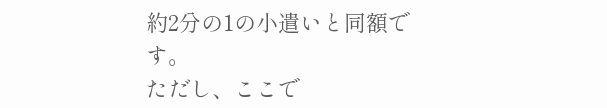約2分の1の小遣いと同額です。
ただし、ここで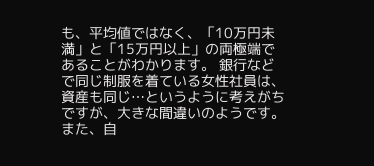も、平均値ではなく、「10万円未満」と「15万円以上」の両極端であることがわかります。 銀行などで同じ制服を着ている女性社員は、資産も同じ…というように考えがちですが、大きな間違いのようです。
また、自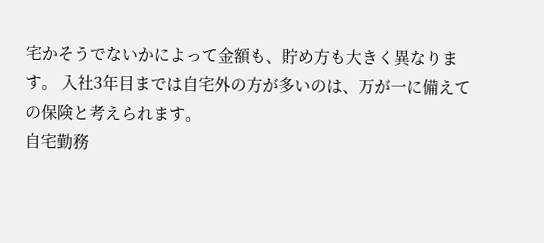宅かそうでないかによって金額も、貯め方も大きく異なります。 入社3年目までは自宅外の方が多いのは、万が一に備えての保険と考えられます。
自宅勤務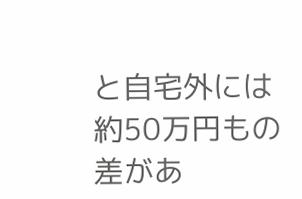と自宅外には約50万円もの差があ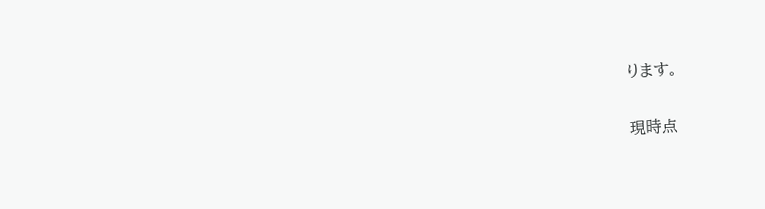ります。

現時点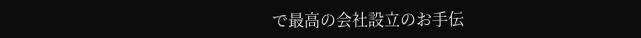で最高の会社設立のお手伝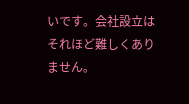いです。会社設立はそれほど難しくありません。